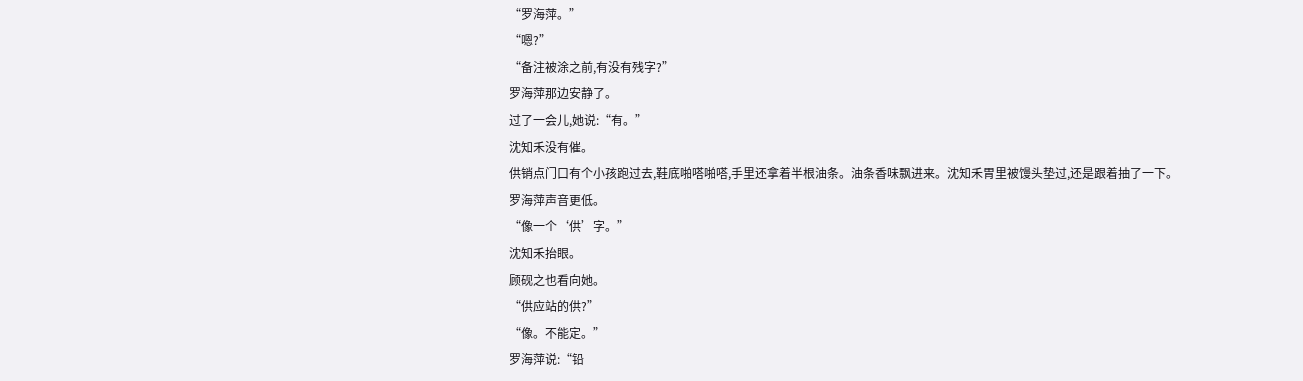“罗海萍。”
“嗯?”
“备注被涂之前,有没有残字?”
罗海萍那边安静了。
过了一会儿,她说:“有。”
沈知禾没有催。
供销点门口有个小孩跑过去,鞋底啪嗒啪嗒,手里还拿着半根油条。油条香味飘进来。沈知禾胃里被馒头垫过,还是跟着抽了一下。
罗海萍声音更低。
“像一个‘供’字。”
沈知禾抬眼。
顾砚之也看向她。
“供应站的供?”
“像。不能定。”
罗海萍说:“铅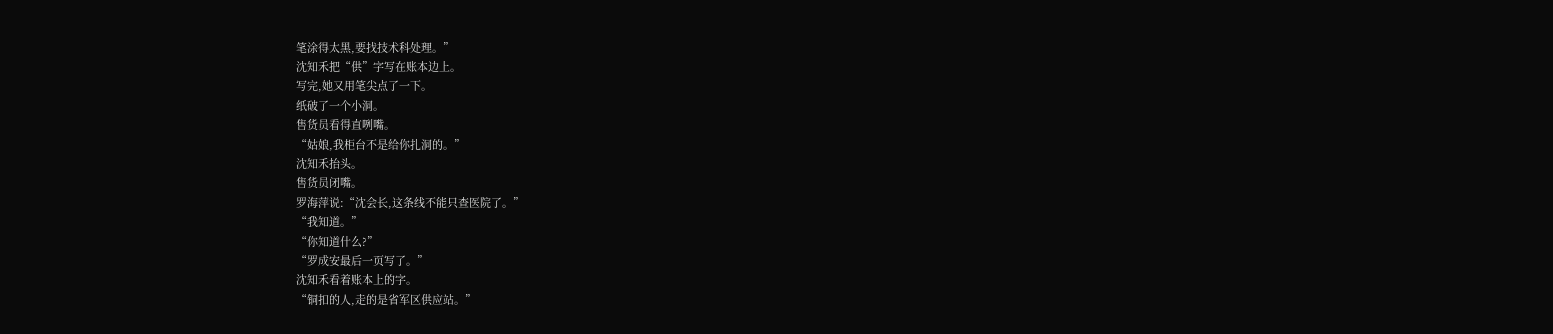笔涂得太黑,要找技术科处理。”
沈知禾把“供”字写在账本边上。
写完,她又用笔尖点了一下。
纸破了一个小洞。
售货员看得直咧嘴。
“姑娘,我柜台不是给你扎洞的。”
沈知禾抬头。
售货员闭嘴。
罗海萍说:“沈会长,这条线不能只查医院了。”
“我知道。”
“你知道什么?”
“罗成安最后一页写了。”
沈知禾看着账本上的字。
“铜扣的人,走的是省军区供应站。”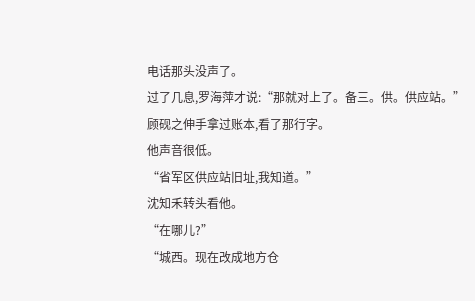电话那头没声了。
过了几息,罗海萍才说:“那就对上了。备三。供。供应站。”
顾砚之伸手拿过账本,看了那行字。
他声音很低。
“省军区供应站旧址,我知道。”
沈知禾转头看他。
“在哪儿?”
“城西。现在改成地方仓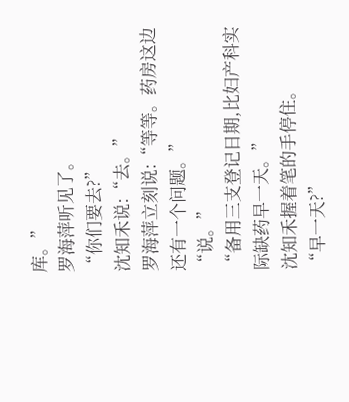库。”
罗海萍听见了。
“你们要去?”
沈知禾说:“去。”
罗海萍立刻说:“等等。药房这边还有一个问题。”
“说。”
“备用三支登记日期,比妇产科实际缺药早一天。”
沈知禾握着笔的手停住。
“早一天?”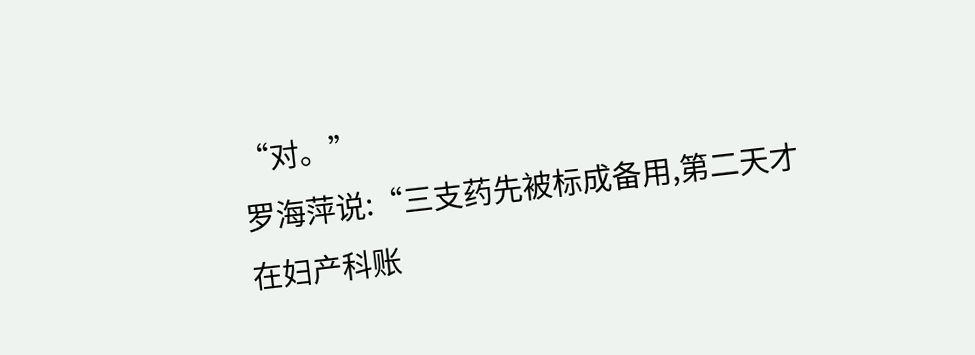“对。”
罗海萍说:“三支药先被标成备用,第二天才在妇产科账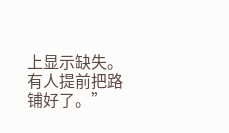上显示缺失。有人提前把路铺好了。”